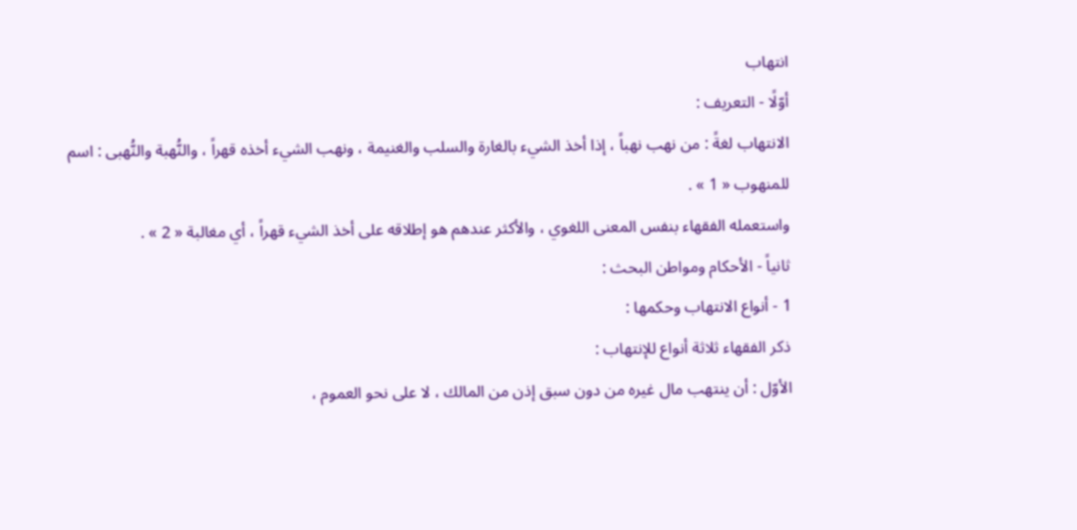انتهاب
أوّلًا - التعريف :
الانتهاب لغةً : من نهب نهباً ، إذا أخذ الشيء بالغارة والسلب والغنيمة ، ونهب الشيء أخذه قهراً ، والنُّهبة والنُّهبى : اسم للمنهوب « 1 » .
واستعمله الفقهاء بنفس المعنى اللغوي ، والأكثر عندهم هو إطلاقه على أخذ الشيء قهراً ، أي مغالبة « 2 » .
ثانياً - الأحكام ومواطن البحث :
1 - أنواع الانتهاب وحكمها :
ذكر الفقهاء ثلاثة أنواع للإنتهاب :
الأوّل : أن ينتهب مال غيره من دون سبق إذن من المالك ، لا على نحو العموم ،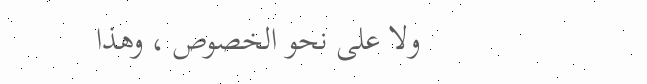ولا على نحو الخصوص ، وهذا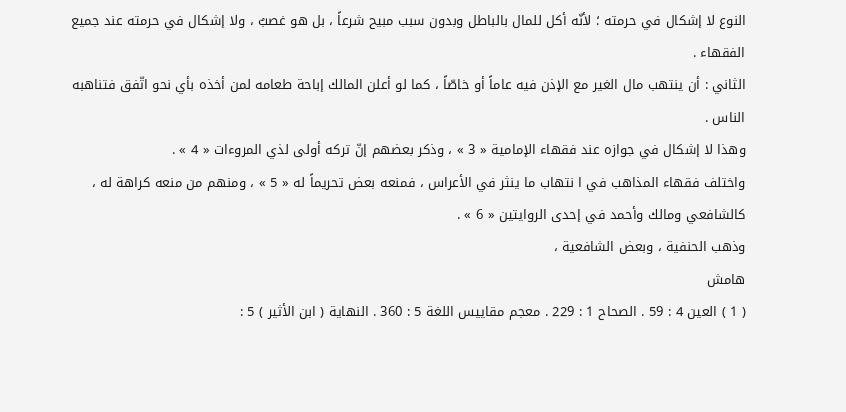النوع لا إشكال في حرمته ؛ لأنّه أكل للمال بالباطل وبدون سبب مبيح شرعاً ، بل هو غصبٌ ، ولا إشكال في حرمته عند جميع الفقهاء .
الثاني : أن ينتهب مال الغير مع الإذن فيه عاماً أو خاصّاً ، كما لو أعلن المالك إباحة طعامه لمن أخذه بأي نحو اتّفق فتناهبه الناس .
وهذا لا إشكال في جوازه عند فقهاء الإمامية « 3 » ، وذكر بعضهم إنّ تركه أولى لذي المروءات « 4 » .
واختلف فقهاء المذاهب في ا نتهاب ما ينثر في الأعراس ، فمنعه بعض تحريماً له « 5 » ، ومنهم من منعه كراهة له ، كالشافعي ومالك وأحمد في إحدى الروايتين « 6 » .
وذهب الحنفية ، وبعض الشافعية ،
هامش
( 1 ) العين 4 : 59 . الصحاح 1 : 229 . معجم مقاييس اللغة 5 : 360 . النهاية ( ابن الأثير ) 5 :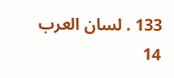133 . لسان العرب 14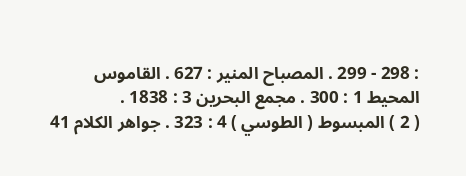: 298 - 299 . المصباح المنير : 627 . القاموس المحيط 1 : 300 . مجمع البحرين 3 : 1838 .
( 2 ) المبسوط ( الطوسي ) 4 : 323 . جواهر الكلام 41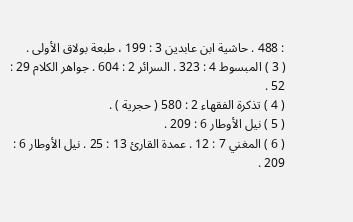: 488 . حاشية ابن عابدين 3 : 199 ، طبعة بولاق الأولى .
( 3 ) المبسوط 4 : 323 . السرائر 2 : 604 . جواهر الكلام 29 : 52 .
( 4 ) تذكرة الفقهاء 2 : 580 ( حجرية ) .
( 5 ) نيل الأوطار 6 : 209 .
( 6 ) المغني 7 : 12 . عمدة القارئ 13 : 25 . نيل الأوطار 6 : 209 .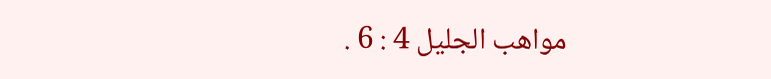مواهب الجليل 4 : 6 .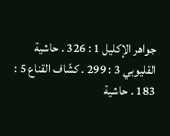جواهر الإكليل 1 : 326 . حاشية القليوبي 3 : 299 . كشّاف القناع 5 : 183 . حاشية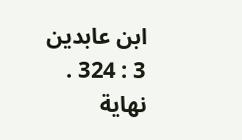ابن عابدين 3 : 324 . نهاية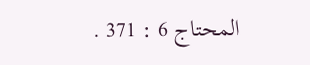المحتاج 6 : 371 .